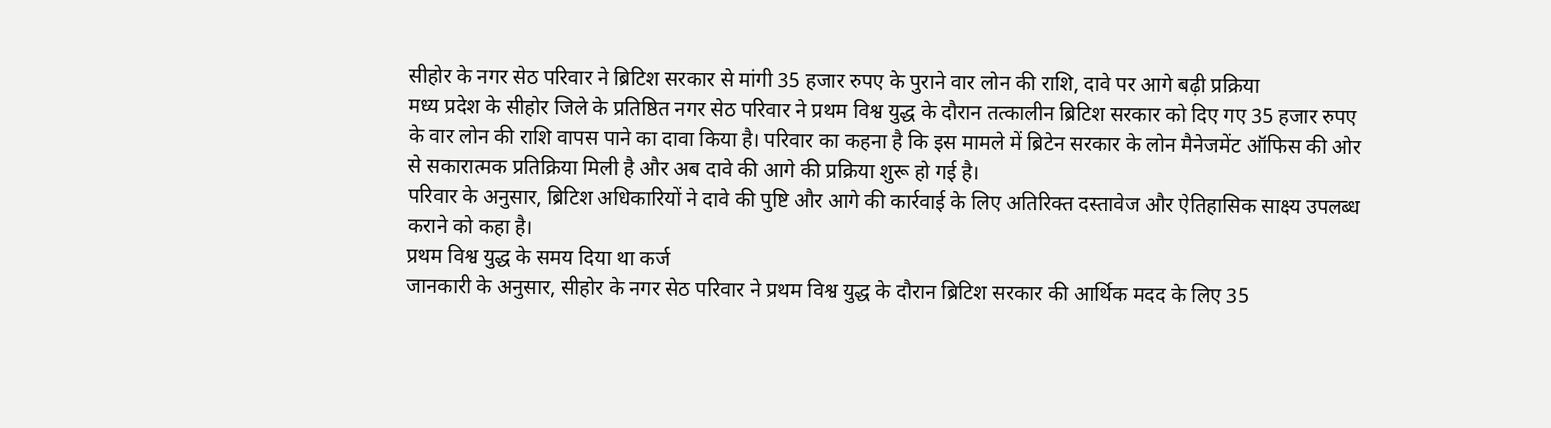सीहोर के नगर सेठ परिवार ने ब्रिटिश सरकार से मांगी 35 हजार रुपए के पुराने वार लोन की राशि, दावे पर आगे बढ़ी प्रक्रिया
मध्य प्रदेश के सीहोर जिले के प्रतिष्ठित नगर सेठ परिवार ने प्रथम विश्व युद्ध के दौरान तत्कालीन ब्रिटिश सरकार को दिए गए 35 हजार रुपए के वार लोन की राशि वापस पाने का दावा किया है। परिवार का कहना है कि इस मामले में ब्रिटेन सरकार के लोन मैनेजमेंट ऑफिस की ओर से सकारात्मक प्रतिक्रिया मिली है और अब दावे की आगे की प्रक्रिया शुरू हो गई है।
परिवार के अनुसार, ब्रिटिश अधिकारियों ने दावे की पुष्टि और आगे की कार्रवाई के लिए अतिरिक्त दस्तावेज और ऐतिहासिक साक्ष्य उपलब्ध कराने को कहा है।
प्रथम विश्व युद्ध के समय दिया था कर्ज
जानकारी के अनुसार, सीहोर के नगर सेठ परिवार ने प्रथम विश्व युद्ध के दौरान ब्रिटिश सरकार की आर्थिक मदद के लिए 35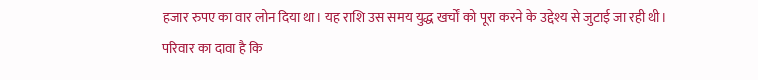हजार रुपए का वार लोन दिया था। यह राशि उस समय युद्ध खर्चों को पूरा करने के उद्देश्य से जुटाई जा रही थी।
परिवार का दावा है कि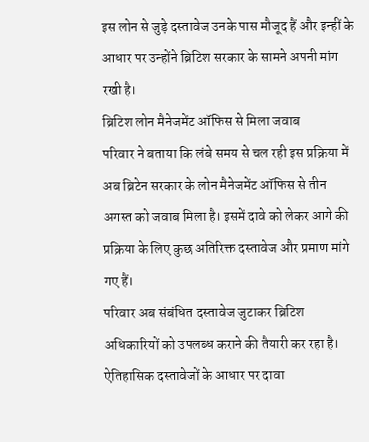इस लोन से जुड़े दस्तावेज उनके पास मौजूद हैं और इन्हीं के आधार पर उन्होंने ब्रिटिश सरकार के सामने अपनी मांग रखी है।
ब्रिटिश लोन मैनेजमेंट ऑफिस से मिला जवाब
परिवार ने बताया कि लंबे समय से चल रही इस प्रक्रिया में अब ब्रिटेन सरकार के लोन मैनेजमेंट ऑफिस से तीन अगस्त को जवाब मिला है। इसमें दावे को लेकर आगे की प्रक्रिया के लिए कुछ अतिरिक्त दस्तावेज और प्रमाण मांगे गए हैं।
परिवार अब संबंधित दस्तावेज जुटाकर ब्रिटिश अधिकारियों को उपलब्ध कराने की तैयारी कर रहा है।
ऐतिहासिक दस्तावेजों के आधार पर दावा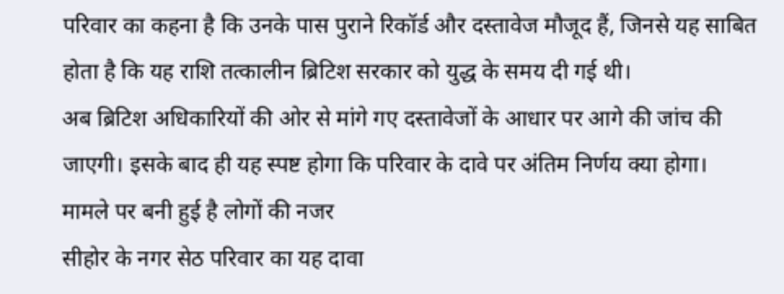परिवार का कहना है कि उनके पास पुराने रिकॉर्ड और दस्तावेज मौजूद हैं, जिनसे यह साबित होता है कि यह राशि तत्कालीन ब्रिटिश सरकार को युद्ध के समय दी गई थी।
अब ब्रिटिश अधिकारियों की ओर से मांगे गए दस्तावेजों के आधार पर आगे की जांच की जाएगी। इसके बाद ही यह स्पष्ट होगा कि परिवार के दावे पर अंतिम निर्णय क्या होगा।
मामले पर बनी हुई है लोगों की नजर
सीहोर के नगर सेठ परिवार का यह दावा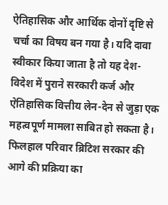ऐतिहासिक और आर्थिक दोनों दृष्टि से चर्चा का विषय बन गया है। यदि दावा स्वीकार किया जाता है तो यह देश-विदेश में पुराने सरकारी कर्ज और ऐतिहासिक वित्तीय लेन-देन से जुड़ा एक महत्वपूर्ण मामला साबित हो सकता है।
फिलहाल परिवार ब्रिटिश सरकार की आगे की प्रक्रिया का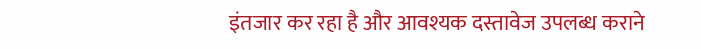इंतजार कर रहा है और आवश्यक दस्तावेज उपलब्ध कराने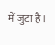में जुटा है।